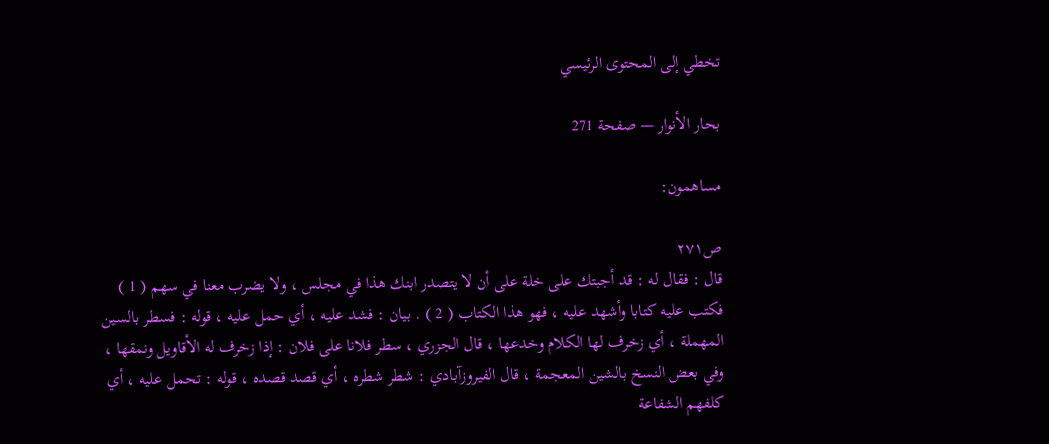تخطي إلى المحتوى الرئيسي

بحار الأنوار — صفحة 271

مساهمون:

ص٢٧١
قال : فقال له : قد أجبتك على خلة على أن لا يتصدر ابنك هذا في مجلس ، ولا يضرب معنا في سهم ( 1 ) فكتب عليه كتابا وأشهد عليه ، فهو هذا الكتاب ( 2 ) . بيان : فشد عليه ، أي حمل عليه ، قوله : فسطر بالسين المهملة ، أي زخرف لها الكلام وخدعها ، قال الجزري ، سطر فلانا على فلان : إذا زخرف له الأقاويل ونمقها ، وفي بعض النسخ بالشين المعجمة ، قال الفيروزآبادي : شطر شطره ، أي قصد قصده ، قوله : تحمل عليه ، أي كلفهم الشفاعة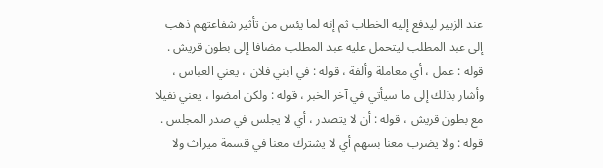عند الزبير ليدفع إليه الخطاب ثم إنه لما يئس من تأثير شفاعتهم ذهب إلى عبد المطلب ليتحمل عليه عبد المطلب مضافا إلى بطون قريش . قوله : عمل ، أي معاملة وألفة ، قوله : في ابني فلان ، يعني العباس ، وأشار بذلك إلى ما سيأتي في آخر الخبر ، قوله : ولكن امضوا ، يعني نفيلا مع بطون قريش ، قوله : أن لا يتصدر ، أي لا يجلس في صدر المجلس . قوله : ولا يضرب معنا بسهم أي لا يشترك معنا في قسمة ميراث ولا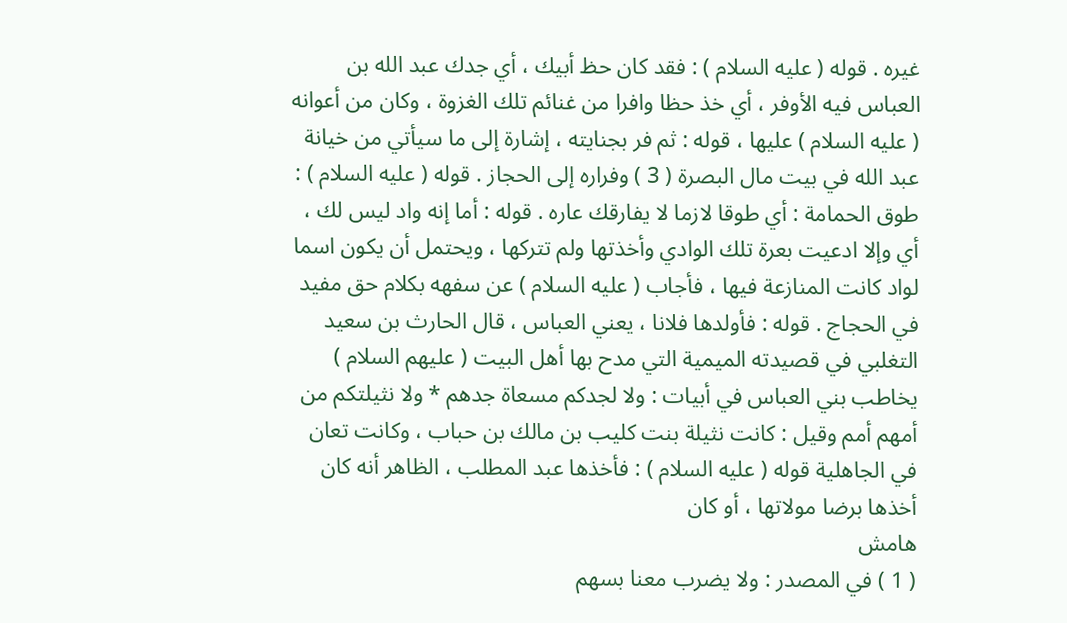غيره . قوله ( عليه السلام ) : فقد كان حظ أبيك ، أي جدك عبد الله بن العباس فيه الأوفر ، أي خذ حظا وافرا من غنائم تلك الغزوة ، وكان من أعوانه ( عليه السلام ) عليها ، قوله : ثم فر بجنايته ، إشارة إلى ما سيأتي من خيانة عبد الله في بيت مال البصرة ( 3 ) وفراره إلى الحجاز . قوله ( عليه السلام ) : طوق الحمامة : أي طوقا لازما لا يفارقك عاره . قوله : أما إنه واد ليس لك ، أي وإلا ادعيت بعرة تلك الوادي وأخذتها ولم تتركها ، ويحتمل أن يكون اسما لواد كانت المنازعة فيها ، فأجاب ( عليه السلام ) عن سفهه بكلام حق مفيد في الحجاج . قوله : فأولدها فلانا ، يعني العباس ، قال الحارث بن سعيد التغلبي في قصيدته الميمية التي مدح بها أهل البيت ( عليهم السلام ) يخاطب بني العباس في أبيات : ولا لجدكم مسعاة جدهم * ولا نثيلتكم من أمهم أمم وقيل : كانت نثيلة بنت كليب بن مالك بن حباب ، وكانت تعان في الجاهلية قوله ( عليه السلام ) : فأخذها عبد المطلب ، الظاهر أنه كان أخذها برضا مولاتها ، أو كان
هامش
( 1 ) في المصدر : ولا يضرب معنا بسهم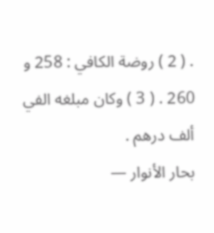. ( 2 ) روضة الكافي : 258 و 260 . ( 3 ) وكان مبلغه الفي ألف درهم .
بحار الأنوار —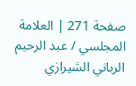صفحة 271 | العلامة المجلسي / عبد الرحيم الرباني الشيرازي